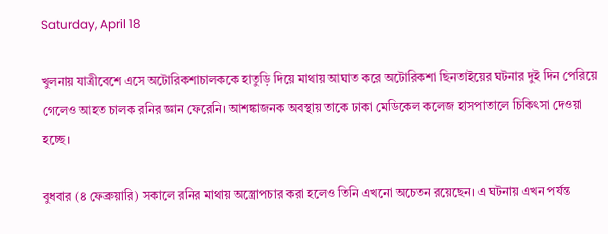Saturday, April 18

খুলনায় যাত্রীবেশে এসে অটোরিকশাচালককে হাতুড়ি দিয়ে মাথায় আঘাত করে অটোরিকশা ছিনতাইয়ের ঘটনার দুই দিন পেরিয়ে গেলেও আহত চালক রনির জ্ঞান ফেরেনি। আশঙ্কাজনক অবস্থায় তাকে ঢাকা মেডিকেল কলেজ হাসপাতালে চিকিৎসা দেওয়া হচ্ছে।

বুধবার (৪ ফেব্রুয়ারি) সকালে রনির মাথায় অস্ত্রোপচার করা হলেও তিনি এখনো অচেতন রয়েছেন। এ ঘটনায় এখন পর্যন্ত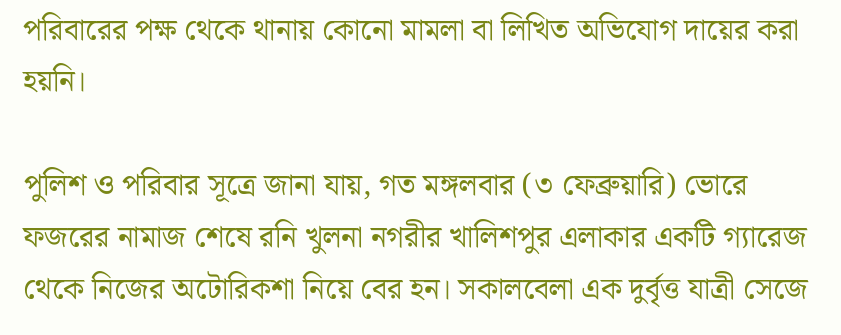পরিবারের পক্ষ থেকে থানায় কোনো মামলা বা লিখিত অভিযোগ দায়ের করা হয়নি।

পুলিশ ও পরিবার সূত্রে জানা যায়, গত মঙ্গলবার (৩ ফেব্রুয়ারি) ভোরে ফজরের নামাজ শেষে রনি খুলনা নগরীর খালিশপুর এলাকার একটি গ্যারেজ থেকে নিজের অটোরিকশা নিয়ে বের হন। সকালবেলা এক দুর্বৃত্ত যাত্রী সেজে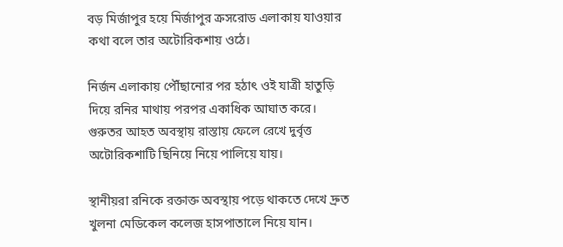বড় মির্জাপুর হয়ে মির্জাপুর ক্রসরোড এলাকায় যাওয়ার কথা বলে তার অটোরিকশায় ওঠে।

নির্জন এলাকায় পৌঁছানোর পর হঠাৎ ওই যাত্রী হাতুড়ি দিয়ে রনির মাথায় পরপর একাধিক আঘাত করে। গুরুতর আহত অবস্থায় রাস্তায় ফেলে রেখে দুর্বৃত্ত অটোরিকশাটি ছিনিয়ে নিয়ে পালিয়ে যায়।

স্থানীয়রা রনিকে রক্তাক্ত অবস্থায় পড়ে থাকতে দেখে দ্রুত খুলনা মেডিকেল কলেজ হাসপাতালে নিয়ে যান।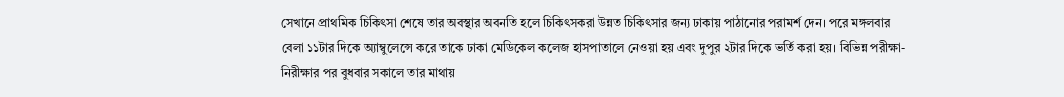সেখানে প্রাথমিক চিকিৎসা শেষে তার অবস্থার অবনতি হলে চিকিৎসকরা উন্নত চিকিৎসার জন্য ঢাকায় পাঠানোর পরামর্শ দেন। পরে মঙ্গলবার বেলা ১১টার দিকে অ্যাম্বুলেন্সে করে তাকে ঢাকা মেডিকেল কলেজ হাসপাতালে নেওয়া হয় এবং দুপুর ২টার দিকে ভর্তি করা হয়। বিভিন্ন পরীক্ষা-নিরীক্ষার পর বুধবার সকালে তার মাথায়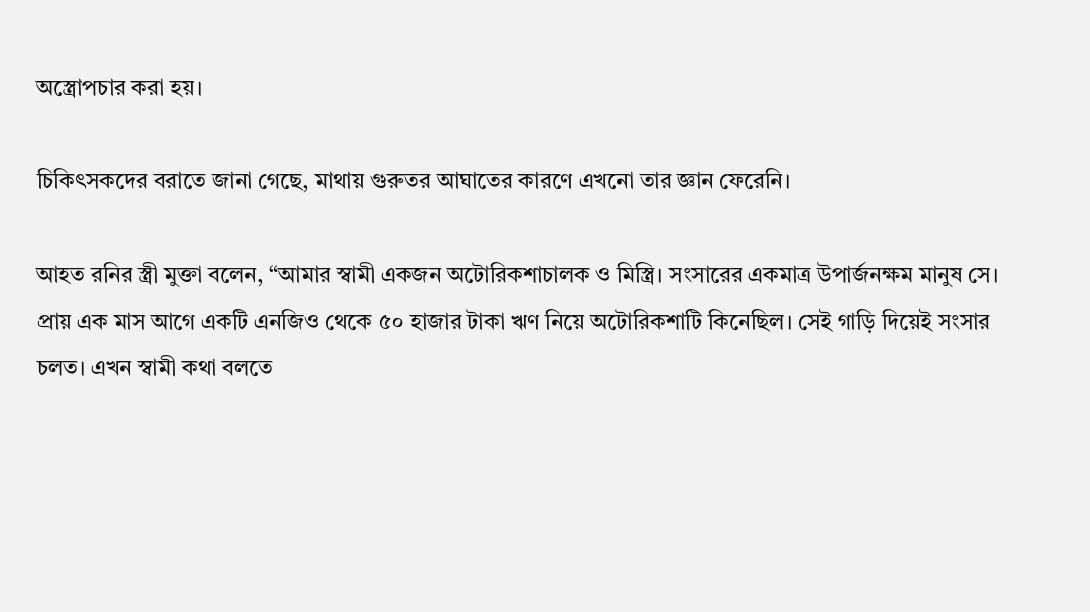অস্ত্রোপচার করা হয়।

চিকিৎসকদের বরাতে জানা গেছে, মাথায় গুরুতর আঘাতের কারণে এখনো তার জ্ঞান ফেরেনি।

আহত রনির স্ত্রী মুক্তা বলেন, “আমার স্বামী একজন অটোরিকশাচালক ও মিস্ত্রি। সংসারের একমাত্র উপার্জনক্ষম মানুষ সে। প্রায় এক মাস আগে একটি এনজিও থেকে ৫০ হাজার টাকা ঋণ নিয়ে অটোরিকশাটি কিনেছিল। সেই গাড়ি দিয়েই সংসার চলত। এখন স্বামী কথা বলতে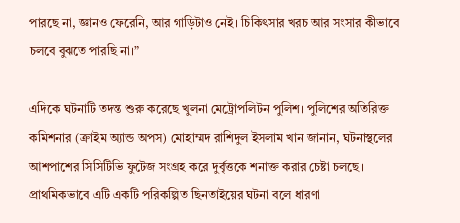পারছে না, জ্ঞানও ফেরেনি, আর গাড়িটাও নেই। চিকিৎসার খরচ আর সংসার কীভাবে চলবে বুঝতে পারছি না।”

এদিকে ঘটনাটি তদন্ত শুরু করেছে খুলনা মেট্রোপলিটন পুলিশ। পুলিশের অতিরিক্ত কমিশনার (ক্রাইম অ্যান্ড অপস) মোহাম্মদ রাশিদুল ইসলাম খান জানান, ঘটনাস্থলের আশপাশের সিসিটিভি ফুটেজ সংগ্রহ করে দুর্বৃত্তকে শনাক্ত করার চেষ্টা চলছে। প্রাথমিকভাবে এটি একটি পরিকল্পিত ছিনতাইয়ের ঘটনা বলে ধারণা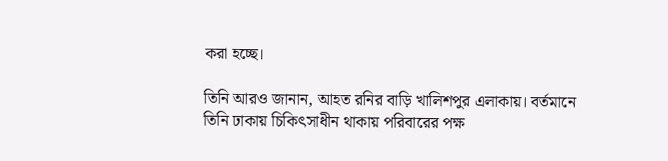করা হচ্ছে।

তিনি আরও জানান, আহত রনির বাড়ি খালিশপুর এলাকায়। বর্তমানে তিনি ঢাকায় চিকিৎসাধীন থাকায় পরিবারের পক্ষ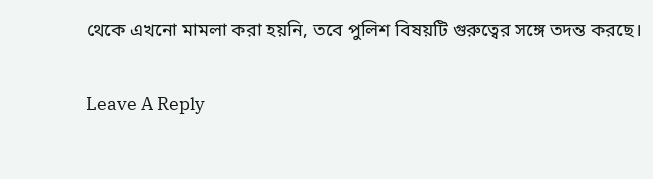থেকে এখনো মামলা করা হয়নি, তবে পুলিশ বিষয়টি গুরুত্বের সঙ্গে তদন্ত করছে।

Leave A Reply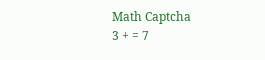Math Captcha
3 + = 7